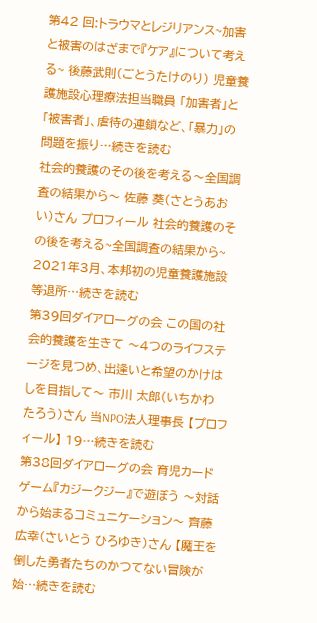第42 回:トラウマとレジリアンス~加害と被害のはざまで『ケア』について考える~ 後藤武則(ごとうたけのり) 児童養護施設心理療法担当職員 「加害者」と「被害者」、虐待の連鎖など、「暴力」の問題を振り…続きを読む
社会的養護のその後を考える〜全国調査の結果から〜 佐藤 葵(さとうあおい)さん プロフィール 社会的養護のその後を考える~全国調査の結果から~ 2021年3月、本邦初の児童養護施設等退所…続きを読む
第39回ダイアローグの会 この国の社会的養護を生きて 〜4つのライフステージを見つめ、出逢いと希望のかけはしを目指して〜 市川 太郎(いちかわ たろう)さん 当NPO法人理事長 【プロフィール】 19…続きを読む
第38回ダイアローグの会 育児カードゲーム『カジークジー』で遊ぼう 〜対話から始まるコミュニケーション〜 齊藤 広幸(さいとう ひろゆき)さん 【魔王を倒した勇者たちのかつてない冒険が始…続きを読む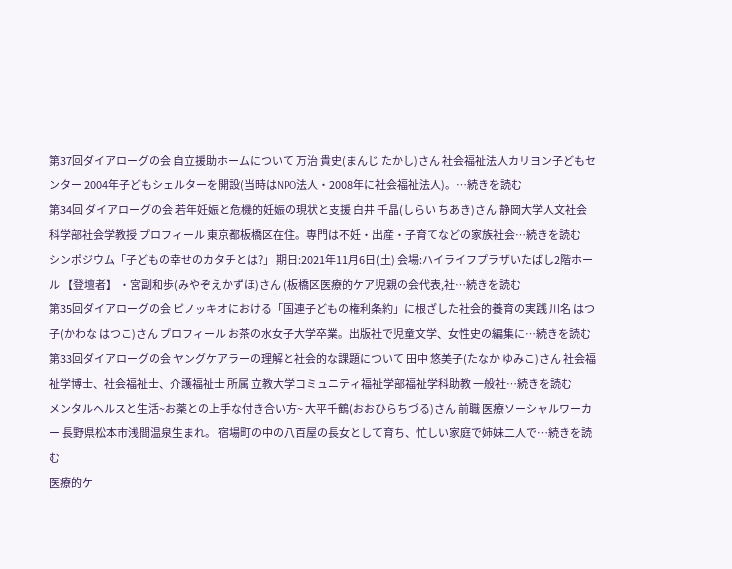第37回ダイアローグの会 自立援助ホームについて 万治 貴史(まんじ たかし)さん 社会福祉法人カリヨン子どもセンター 2004年子どもシェルターを開設(当時はNPO法人・2008年に社会福祉法人)。…続きを読む
第34回 ダイアローグの会 若年妊娠と危機的妊娠の現状と支援 白井 千晶(しらい ちあき)さん 静岡大学人文社会科学部社会学教授 プロフィール 東京都板橋区在住。専門は不妊・出産・子育てなどの家族社会…続きを読む
シンポジウム「子どもの幸せのカタチとは?」 期日:2021年11月6日(土) 会場:ハイライフプラザいたばし2階ホール 【登壇者】 ・宮副和歩(みやぞえかずほ)さん (板橋区医療的ケア児親の会代表,社…続きを読む
第35回ダイアローグの会 ピノッキオにおける「国連子どもの権利条約」に根ざした社会的養育の実践 川名 はつ子(かわな はつこ)さん プロフィール お茶の水女子大学卒業。出版社で児童文学、女性史の編集に…続きを読む
第33回ダイアローグの会 ヤングケアラーの理解と社会的な課題について 田中 悠美子(たなか ゆみこ)さん 社会福祉学博士、社会福祉士、介護福祉士 所属 立教大学コミュニティ福祉学部福祉学科助教 一般社…続きを読む
メンタルヘルスと生活~お薬との上手な付き合い方~ 大平千鶴(おおひらちづる)さん 前職 医療ソーシャルワーカー 長野県松本市浅間温泉生まれ。 宿場町の中の八百屋の長女として育ち、忙しい家庭で姉妹二人で…続きを読む
医療的ケ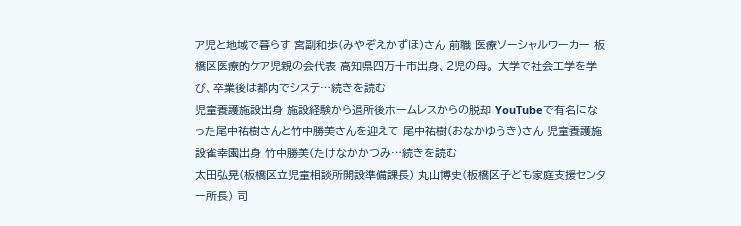ア児と地域で暮らす 宮副和歩(みやぞえかずほ)さん 前職 医療ソーシャルワーカー 板橋区医療的ケア児親の会代表 高知県四万十市出身、2児の母。 大学で社会工学を学び、卒業後は都内でシステ…続きを読む
児童養護施設出身 施設経験から退所後ホームレスからの脱却 YouTubeで有名になった尾中祐樹さんと竹中勝美さんを迎えて 尾中祐樹(おなかゆうき)さん 児童養護施設雀幸園出身 竹中勝美(たけなかかつみ…続きを読む
太田弘晃(板橋区立児童相談所開設準備課長) 丸山博史(板橋区子ども家庭支援センター所長) 司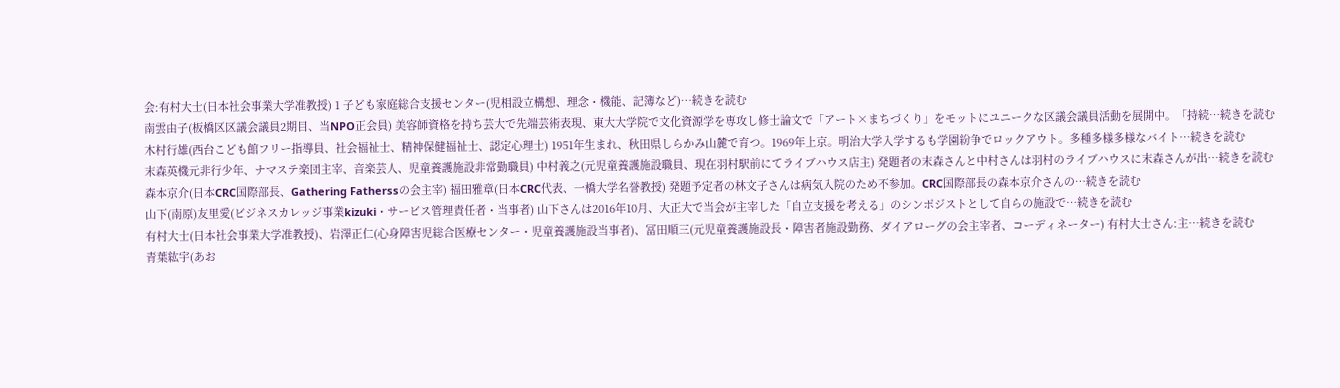会:有村大士(日本社会事業大学准教授) 1 子ども家庭総合支援センター(児相設立構想、理念・機能、記簿など)…続きを読む
南雲由子(板橋区区議会議員2期目、当NPO正会員) 美容師資格を持ち芸大で先端芸術表現、東大大学院で文化資源学を専攻し修士論文で「アート×まちづくり」をモットにユニークな区議会議員活動を展開中。「持続…続きを読む
木村行雄(西台こども館フリー指導員、社会福祉士、精神保健福祉士、認定心理士) 1951年生まれ、秋田県しらかみ山麓で育つ。1969年上京。明治大学入学するも学園紛争でロックアウト。多種多様多様なバイト…続きを読む
末森英機元非行少年、ナマステ楽団主宰、音楽芸人、児童養護施設非常勤職員) 中村義之(元児童養護施設職員、現在羽村駅前にてライブハウス店主) 発題者の末森さんと中村さんは羽村のライブハウスに末森さんが出…続きを読む
森本京介(日本CRC国際部長、Gathering Fatherssの会主宰) 福田雅章(日本CRC代表、一橋大学名誉教授) 発題予定者の林文子さんは病気入院のため不参加。CRC国際部長の森本京介さんの…続きを読む
山下(南原)友里愛(ビジネスカレッジ事業kizuki・サービス管理責任者・当事者) 山下さんは2016年10月、大正大で当会が主宰した「自立支援を考える」のシンポジストとして自らの施設で…続きを読む
有村大士(日本社会事業大学准教授)、岩澤正仁(心身障害児総合医療センター・児童養護施設当事者)、冨田順三(元児童養護施設長・障害者施設勤務、ダイアローグの会主宰者、コーディネーター) 有村大士さん:主…続きを読む
青葉紘宇(あお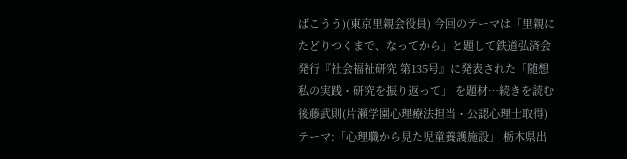ばこうう)(東京里親会役員) 今回のテーマは「里親にたどりつくまで、なってから」と題して鉄道弘済会発行『社会福祉研究 第135号』に発表された「随想 私の実践・研究を振り返って」 を題材…続きを読む
後藤武則(片瀬学園心理療法担当・公認心理士取得) テーマ:「心理職から見た児童養護施設」 栃木県出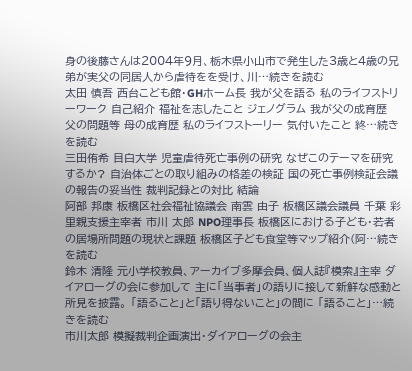身の後藤さんは2004年9月、栃木県小山市で発生した3歳と4歳の兄弟が実父の同居人から虐待をを受け、川…続きを読む
太田 慎吾 西台こども館・GHホーム長 我が父を語る 私のライフストリーワーク 自己紹介 福祉を志したこと ジェノグラム 我が父の成育歴 父の問題等 母の成育歴 私のライフストーリー 気付いたこと 終…続きを読む
三田侑希 目白大学 児童虐待死亡事例の研究 なぜこのテーマを研究するか? 自治体ごとの取り組みの格差の検証 国の死亡事例検証会議の報告の妥当性 裁判記録との対比 結論
阿部 邦康 板橋区社会福祉協議会 南雲 由子 板橋区議会議員 千葉 彩 里親支援主宰者 市川 太郎 NPO理事長 板橋区における子ども・若者の居場所問題の現状と課題 板橋区子ども食堂等マップ紹介(阿…続きを読む
鈴木 清隆 元小学校教員、アーカイブ多摩会員、個人誌『模索』主宰 ダイアローグの会に参加して 主に「当事者」の語りに接して新鮮な感動と所見を披露。 「語ること」と「語り得ないこと」の間に 「語ること」…続きを読む
市川太郎 模擬裁判企画演出・ダイアローグの会主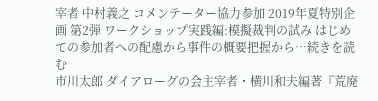宰者 中村義之 コメンテーター協力参加 2019年夏特別企画 第2弾 ワークショップ実践編:模擬裁判の試み はじめての参加者への配慮から事件の概要把握から…続きを読む
市川太郎 ダイアローグの会主宰者・横川和夫編著『荒廃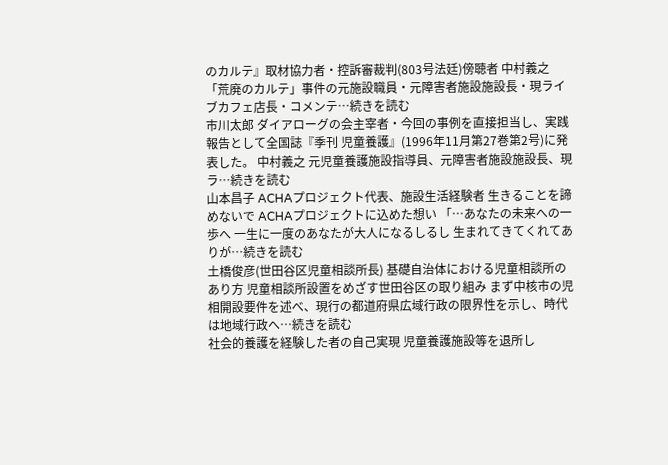のカルテ』取材協力者・控訴審裁判(803号法廷)傍聴者 中村義之 「荒廃のカルテ」事件の元施設職員・元障害者施設施設長・現ライブカフェ店長・コメンテ…続きを読む
市川太郎 ダイアローグの会主宰者・今回の事例を直接担当し、実践報告として全国誌『季刊 児童養護』(1996年11月第27巻第2号)に発表した。 中村義之 元児童養護施設指導員、元障害者施設施設長、現ラ…続きを読む
山本昌子 ACHAプロジェクト代表、施設生活経験者 生きることを諦めないで ACHAプロジェクトに込めた想い 「…あなたの未来への一歩へ 一生に一度のあなたが大人になるしるし 生まれてきてくれてありが…続きを読む
土橋俊彦(世田谷区児童相談所長) 基礎自治体における児童相談所のあり方 児童相談所設置をめざす世田谷区の取り組み まず中核市の児相開設要件を述べ、現行の都道府県広域行政の限界性を示し、時代は地域行政へ…続きを読む
社会的養護を経験した者の自己実現 児童養護施設等を退所し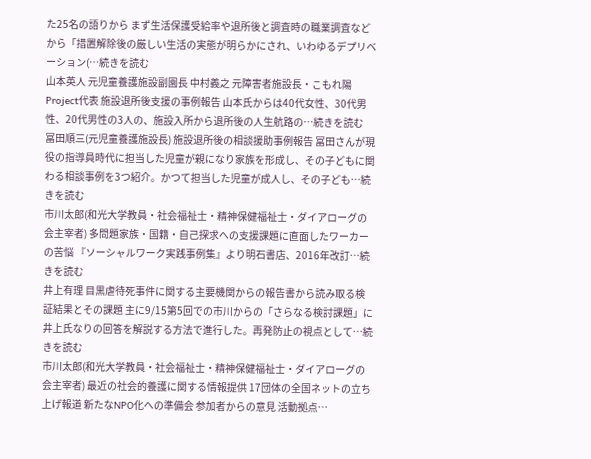た25名の語りから まず生活保護受給率や退所後と調査時の職業調査などから「措置解除後の厳しい生活の実態が明らかにされ、いわゆるデプリベーション(…続きを読む
山本英人 元児童養護施設副園長 中村義之 元障害者施設長・こもれ陽 Project代表 施設退所後支援の事例報告 山本氏からは40代女性、30代男性、20代男性の3人の、施設入所から退所後の人生航路の…続きを読む
冨田順三(元児童養護施設長) 施設退所後の相談援助事例報告 冨田さんが現役の指導員時代に担当した児童が親になり家族を形成し、その子どもに関わる相談事例を3つ紹介。かつて担当した児童が成人し、その子ども…続きを読む
市川太郎(和光大学教員・社会福祉士・精神保健福祉士・ダイアローグの会主宰者) 多問題家族・国籍・自己探求への支援課題に直面したワーカーの苦悩 『ソーシャルワーク実践事例集』より明石書店、2016年改訂…続きを読む
井上有理 目黒虐待死事件に関する主要機関からの報告書から読み取る検証結果とその課題 主に9/15第5回での市川からの「さらなる検討課題」に井上氏なりの回答を解説する方法で進行した。再発防止の視点として…続きを読む
市川太郎(和光大学教員・社会福祉士・精神保健福祉士・ダイアローグの会主宰者) 最近の社会的養護に関する情報提供 17団体の全国ネットの立ち上げ報道 新たなNPO化への準備会 参加者からの意見 活動拠点…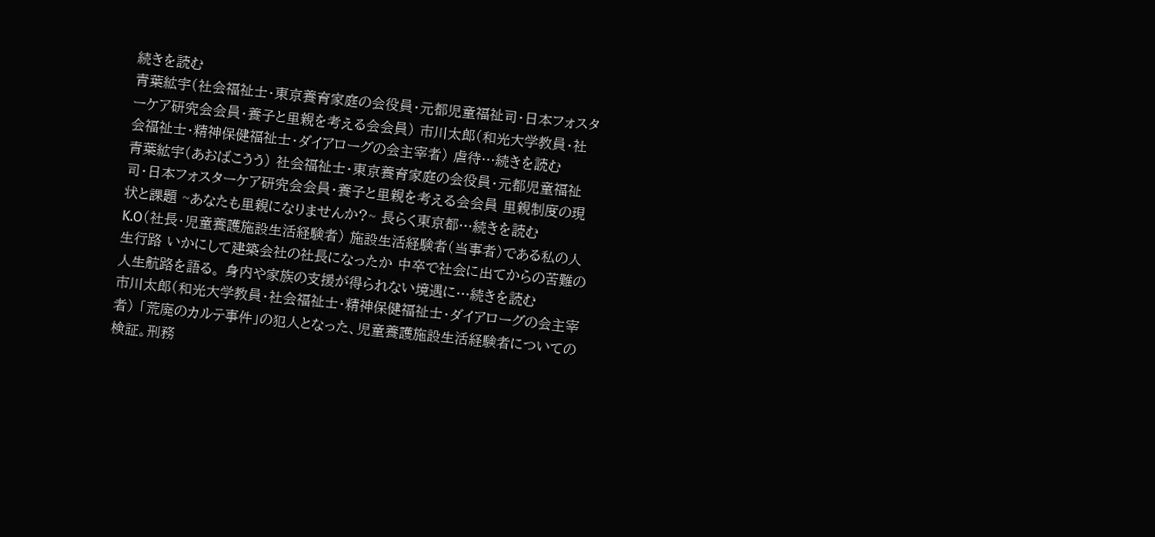続きを読む
青葉絋宇(社会福祉士・東京養育家庭の会役員・元都児童福祉司・日本フォスターケア研究会会員・養子と里親を考える会会員) 市川太郎(和光大学教員・社会福祉士・精神保健福祉士・ダイアローグの会主宰者) 虐待…続きを読む
青葉絋宇(あおばこうう) 社会福祉士・東京養育家庭の会役員・元都児童福祉司・日本フォスターケア研究会会員・養子と里親を考える会会員 里親制度の現状と課題 ~あなたも里親になりませんか?~ 長らく東京都…続きを読む
K.O(社長・児童養護施設生活経験者) 施設生活経験者(当事者)である私の人生行路 いかにして建築会社の社長になったか 中卒で社会に出てからの苦難の人生航路を語る。 身内や家族の支援が得られない境遇に…続きを読む
市川太郎(和光大学教員・社会福祉士・精神保健福祉士・ダイアローグの会主宰者) 「荒廃のカルテ事件」の犯人となった、児童養護施設生活経験者についての検証。刑務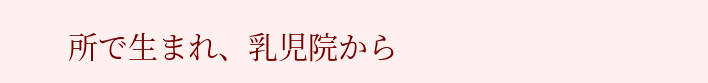所で生まれ、乳児院から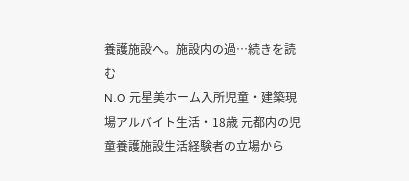養護施設へ。施設内の過…続きを読む
N.O 元星美ホーム入所児童・建築現場アルバイト生活・18歳 元都内の児童養護施設生活経験者の立場から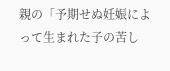親の「予期せぬ妊娠によって生まれた子の苦し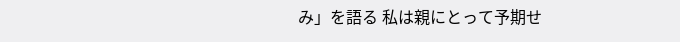み」を語る 私は親にとって予期せ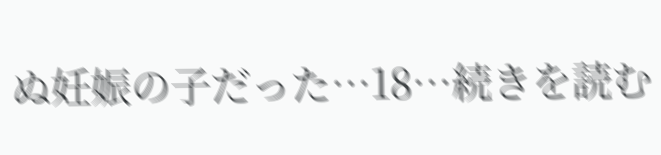ぬ妊娠の子だった…18…続きを読む